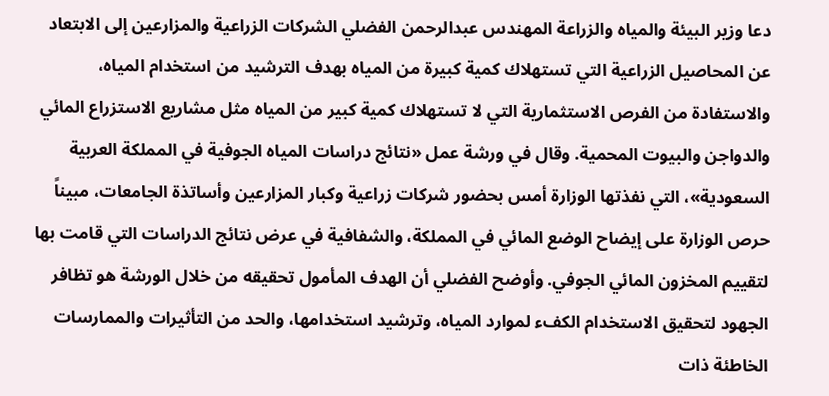دعا وزير البيئة والمياه والزراعة المهندس عبدالرحمن الفضلي الشركات الزراعية والمزارعين إلى الابتعاد عن المحاصيل الزراعية التي تستهلاك كمية كبيرة من المياه بهدف الترشيد من استخدام المياه، والاستفادة من الفرص الاستثمارية التي لا تستهلاك كمية كبير من المياه مثل مشاريع الاستزراع المائي والدواجن والبيوت المحمية. وقال في ورشة عمل «نتائج دراسات المياه الجوفية في المملكة العربية السعودية»، التي نفذتها الوزارة أمس بحضور شركات زراعية وكبار المزارعين وأساتذة الجامعات، مبيناً حرص الوزارة على إيضاح الوضع المائي في المملكة، والشفافية في عرض نتائج الدراسات التي قامت بها لتقييم المخزون المائي الجوفي. وأوضح الفضلي أن الهدف المأمول تحقيقه من خلال الورشة هو تظافر الجهود لتحقيق الاستخدام الكفء لموارد المياه، وترشيد استخدامها، والحد من التأثيرات والممارسات الخاطئة ذات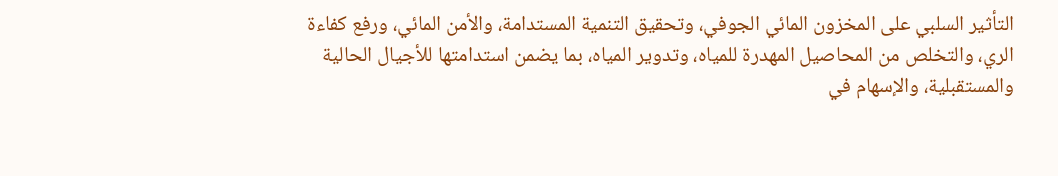التأثير السلبي على المخزون المائي الجوفي، وتحقيق التنمية المستدامة، والأمن المائي، ورفع كفاءة الري، والتخلص من المحاصيل المهدرة للمياه، وتدوير المياه، بما يضمن استدامتها للأجيال الحالية والمستقبلية، والإسهام في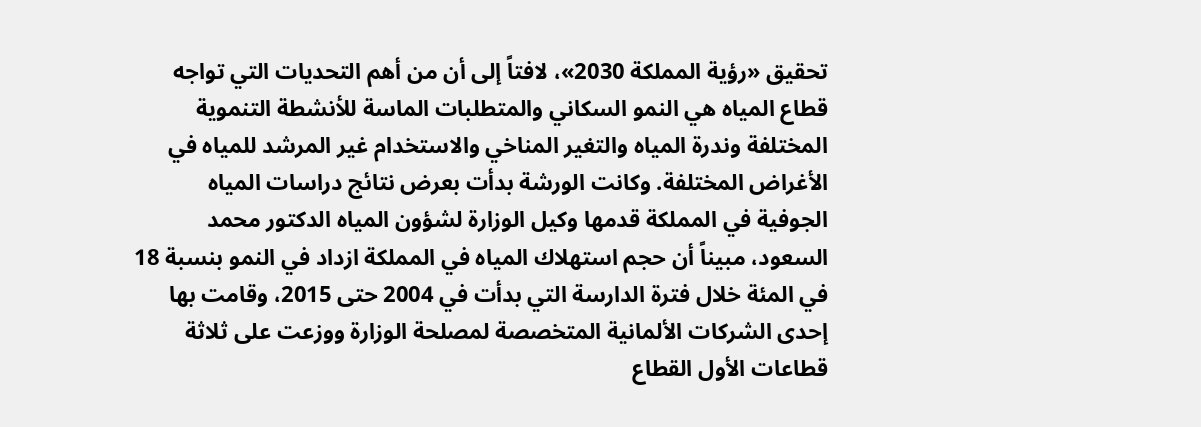تحقيق «رؤية المملكة 2030»، لافتاً إلى أن من أهم التحديات التي تواجه قطاع المياه هي النمو السكاني والمتطلبات الماسة للأنشطة التنموية المختلفة وندرة المياه والتغير المناخي والاستخدام غير المرشد للمياه في الأغراض المختلفة. وكانت الورشة بدأت بعرض نتائج دراسات المياه الجوفية في المملكة قدمها وكيل الوزارة لشؤون المياه الدكتور محمد السعود، مبيناً أن حجم استهلاك المياه في المملكة ازداد في النمو بنسبة 18 في المئة خلال فترة الدارسة التي بدأت في 2004 حتى 2015، وقامت بها إحدى الشركات الألمانية المتخصصة لمصلحة الوزارة ووزعت على ثلاثة قطاعات الأول القطاع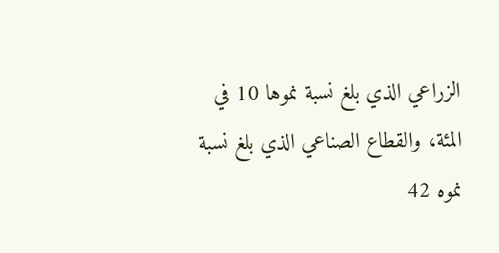الزراعي الذي بلغ نسبة نموها 10 في المئة، والقطاع الصناعي الذي بلغ نسبة نموه 42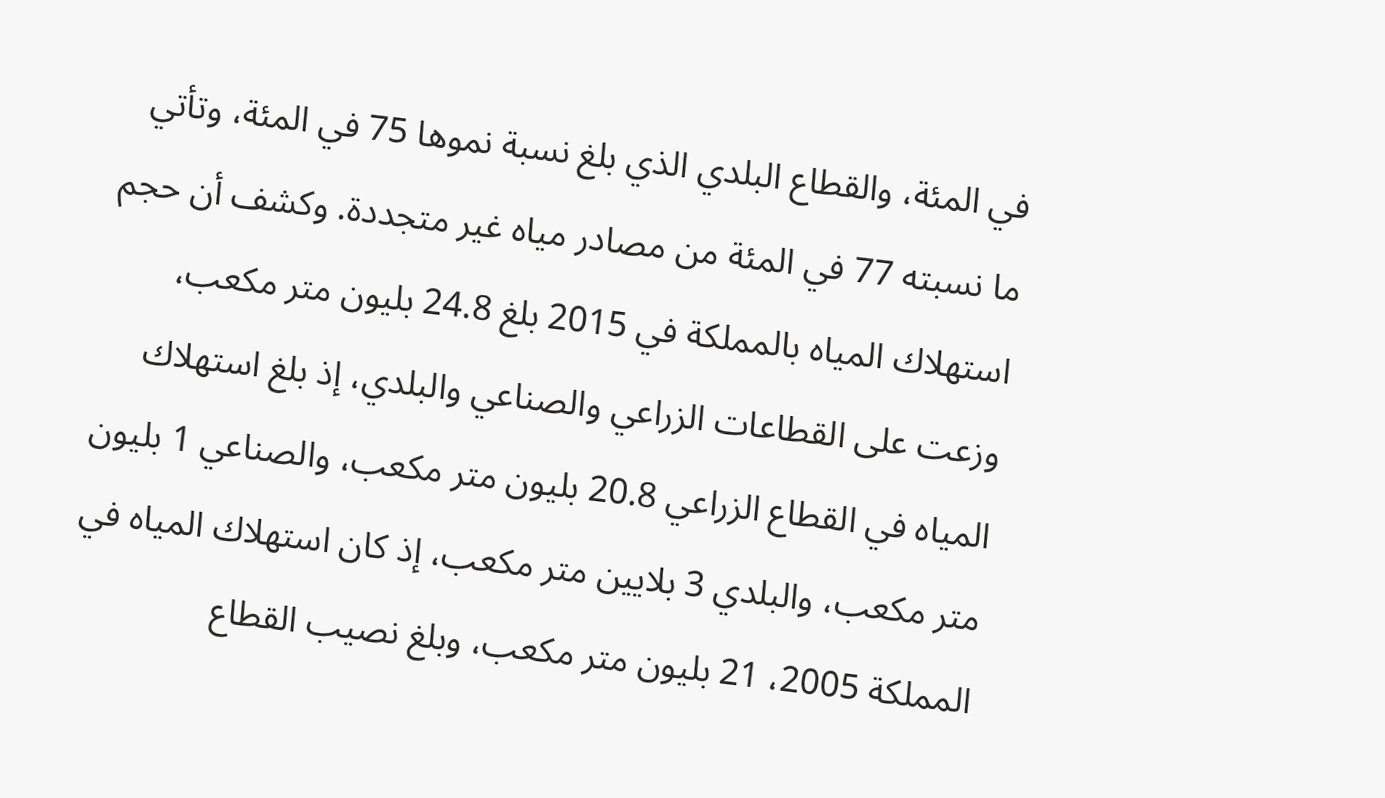في المئة، والقطاع البلدي الذي بلغ نسبة نموها 75 في المئة، وتأتي ما نسبته 77 في المئة من مصادر مياه غير متجددة. وكشف أن حجم استهلاك المياه بالمملكة في 2015 بلغ 24.8 بليون متر مكعب، وزعت على القطاعات الزراعي والصناعي والبلدي، إذ بلغ استهلاك المياه في القطاع الزراعي 20.8 بليون متر مكعب، والصناعي 1 بليون متر مكعب، والبلدي 3 بلايين متر مكعب، إذ كان استهلاك المياه في المملكة 2005، 21 بليون متر مكعب، وبلغ نصيب القطاع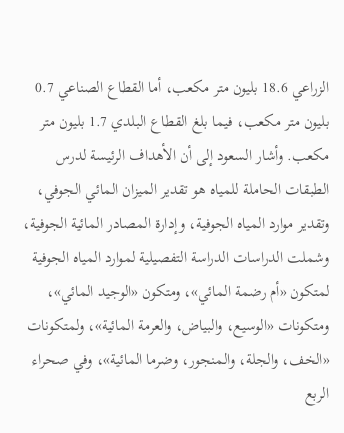الزراعي 18.6 بليون متر مكعب، أما القطاع الصناعي 0.7 بليون متر مكعب، فيما بلغ القطاع البلدي 1.7 بليون متر مكعب. وأشار السعود إلى أن الأهداف الرئيسة لدرس الطبقات الحاملة للمياه هو تقدير الميزان المائي الجوفي، وتقدير موارد المياه الجوفية، وإدارة المصادر المائية الجوفية، وشملت الدراسات الدراسة التفصيلية لموارد المياه الجوفية لمتكون «أم رضمة المائي»، ومتكون «الوجيد المائي»، ومتكونات «الوسيع، والبياض، والعرمة المائية»، ولمتكونات «الخف، والجلة، والمنجور، وضرما المائية»، وفي صحراء الربع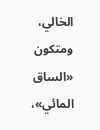الخالي، ومتكون «الساق المائي»،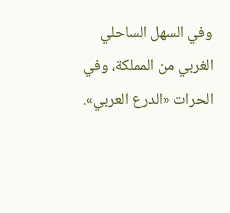وفي السهل الساحلي الغربي من المملكة، وفي الحرات «الدرع العربي».